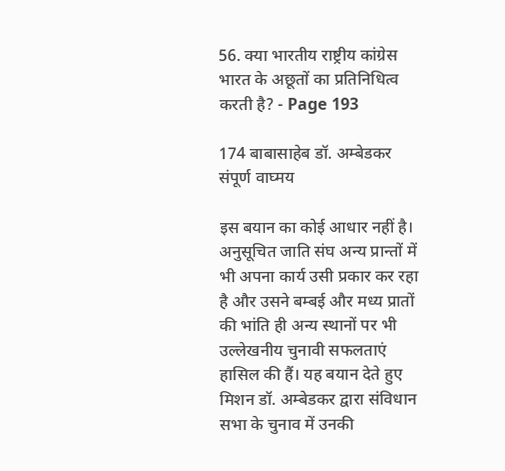56. क्या भारतीय राष्ट्रीय कांग्रेस भारत के अछूतों का प्रतिनिधित्व करती है? - Page 193

174 बाबासाहेब डॉ. अम्बेडकर संपूर्ण वाघ्मय

इस बयान का कोई आधार नहीं है। अनुसूचित जाति संघ अन्य प्रान्तों में भी अपना कार्य उसी प्रकार कर रहा है और उसने बम्बई और मध्य प्रातों की भांति ही अन्य स्थानों पर भी उल्लेखनीय चुनावी सफलताएं हासिल की हैं। यह बयान देते हुए मिशन डॉ. अम्बेडकर द्वारा संविधान सभा के चुनाव में उनकी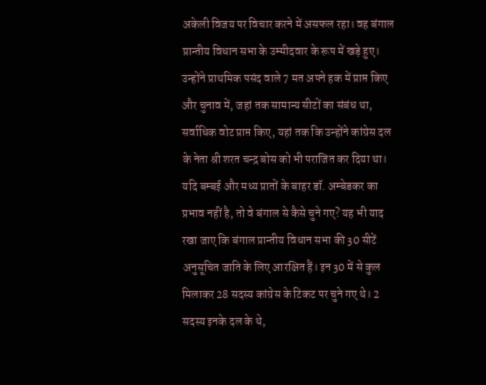अकेली विजय पर विचार करने में असफल रहा। वह बंगाल प्रान्तीय विधान सभा के उम्मीदवार के रूप में खड़े हुए। उन्होंने प्राथमिक पसंद वाले 7 मत अपने हक में प्राप्त किए और चुनाव में, जहां तक सामान्य सीटों का संबंध था, सर्वाधिक वोट प्राप्त किए, यहां तक कि उन्होंने कांग्रेस दल के नेता श्री शरत चन्द्र बोस को भी पराजित कर दिया था। यदि बम्बई और मध्य प्रातों के बाहर डॉ. अम्बेडकर का प्रभाव नहीं है, तो वे बंगाल से कैसे चुने गए? यह भी याद रखा जाए कि बंगाल प्रान्तीय विधान सभा की 30 सीटें अनुसूचित जाति के लिए आरक्षित हैं। इन 30 में से कुल मिलाकर 28 सदस्य कांग्रेस के टिकट पर चुने गए थे। 2 सदस्य इनके दल के थे,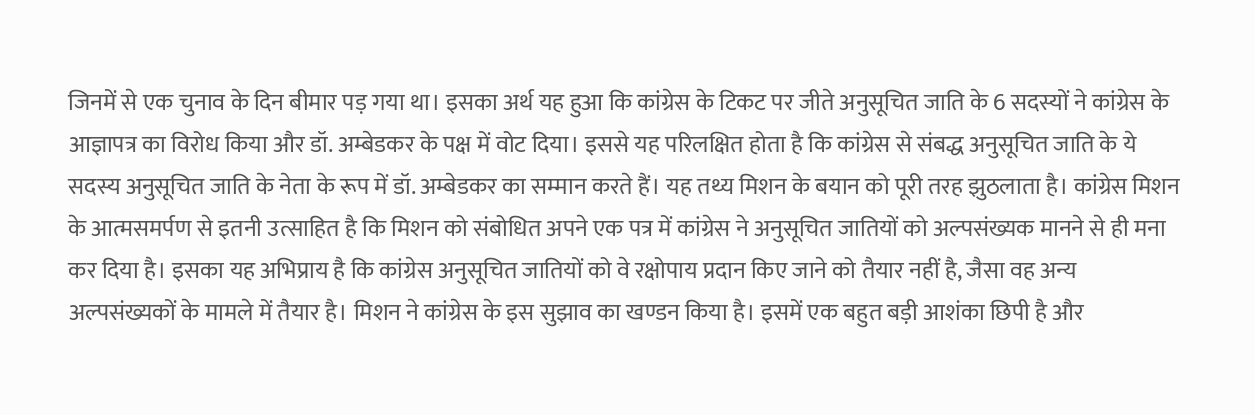जिनमें से एक चुनाव के दिन बीमार पड़ गया था। इसका अर्थ यह हुआ कि कांग्रेस के टिकट पर जीते अनुसूचित जाति के 6 सदस्यों ने कांग्रेस के आज्ञापत्र का विरोध किया और डॉ. अम्बेडकर के पक्ष में वोट दिया। इससे यह परिलक्षित होता है कि कांग्रेस से संबद्ध अनुसूचित जाति के ये सदस्य अनुसूचित जाति के नेता के रूप में डॉ. अम्बेडकर का सम्मान करते हैं। यह तथ्य मिशन के बयान को पूरी तरह झुठलाता है। कांग्रेस मिशन के आत्मसमर्पण से इतनी उत्साहित है कि मिशन को संबोधित अपने एक पत्र में कांग्रेस ने अनुसूचित जातियों को अल्पसंख्यक मानने से ही मना कर दिया है। इसका यह अभिप्राय है कि कांग्रेस अनुसूचित जातियों को वे रक्षोपाय प्रदान किए जाने को तैयार नहीं है, जैसा वह अन्य अल्पसंख्यकों के मामले में तैयार है। मिशन ने कांग्रेस के इस सुझाव का खण्डन किया है। इसमें एक बहुत बड़ी आशंका छिपी है और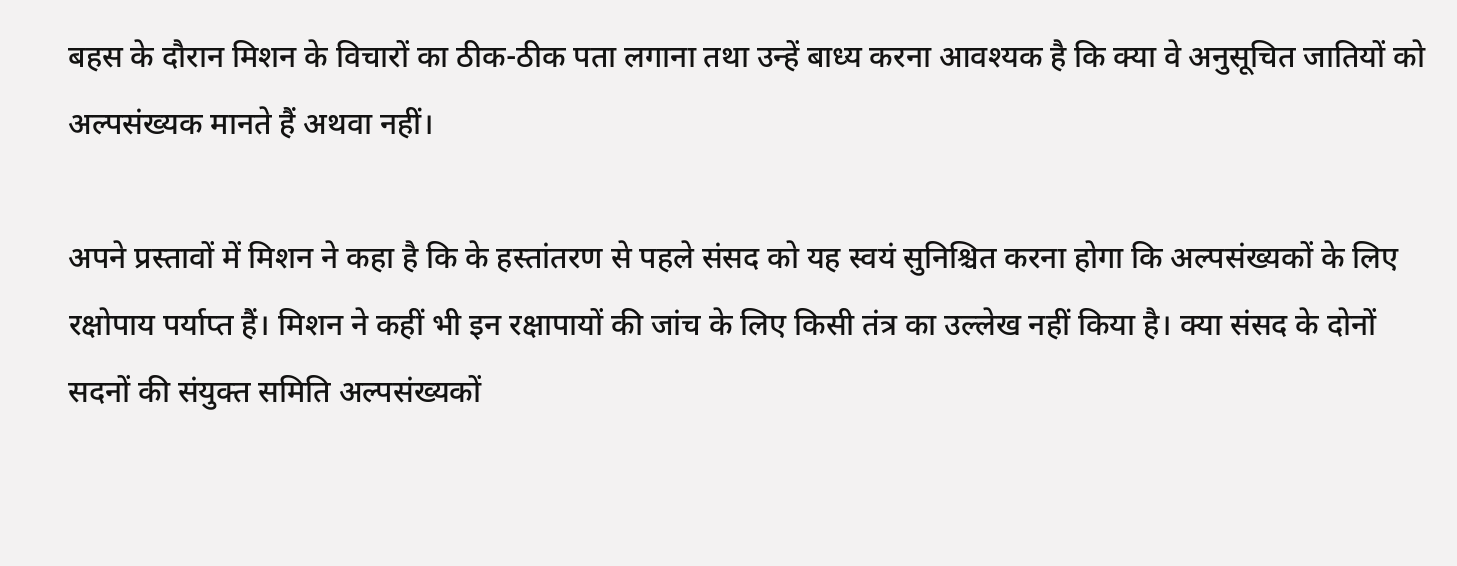बहस के दौरान मिशन के विचारों का ठीक-ठीक पता लगाना तथा उन्हें बाध्य करना आवश्यक है कि क्या वे अनुसूचित जातियों को अल्पसंख्यक मानते हैं अथवा नहीं।

अपने प्रस्तावों में मिशन ने कहा है कि के हस्तांतरण से पहले संसद को यह स्वयं सुनिश्चित करना होगा कि अल्पसंख्यकों के लिए रक्षोपाय पर्याप्त हैं। मिशन ने कहीं भी इन रक्षापायों की जांच के लिए किसी तंत्र का उल्लेख नहीं किया है। क्या संसद के दोनों सदनों की संयुक्त समिति अल्पसंख्यकों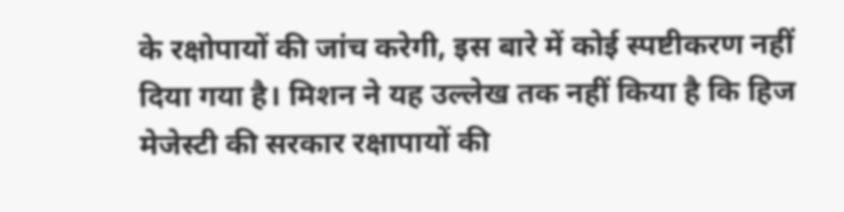के रक्षोपायों की जांच करेगी, इस बारे में कोई स्पष्टीकरण नहीं दिया गया है। मिशन ने यह उल्लेख तक नहीं किया है कि हिज मेजेस्टी की सरकार रक्षापायों की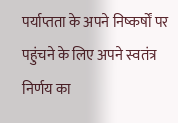पर्याप्तता के अपने निष्कर्षों पर पहुंचने के लिए अपने स्वतंत्र निर्णय का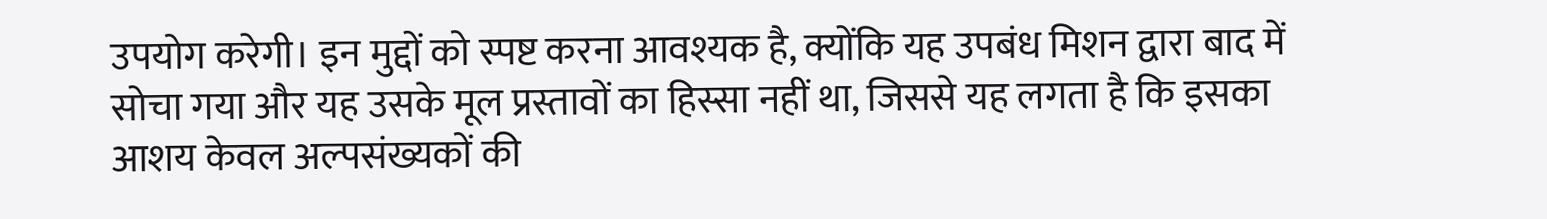उपयोग करेगी। इन मुद्दों को स्पष्ट करना आवश्यक है, क्योंकि यह उपबंध मिशन द्वारा बाद में सोचा गया और यह उसके मूल प्रस्तावों का हिस्सा नहीं था, जिससे यह लगता है कि इसका आशय केवल अल्पसंख्यकों की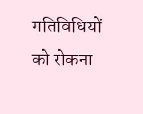गतिविधियों को रोकना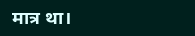मात्र था।